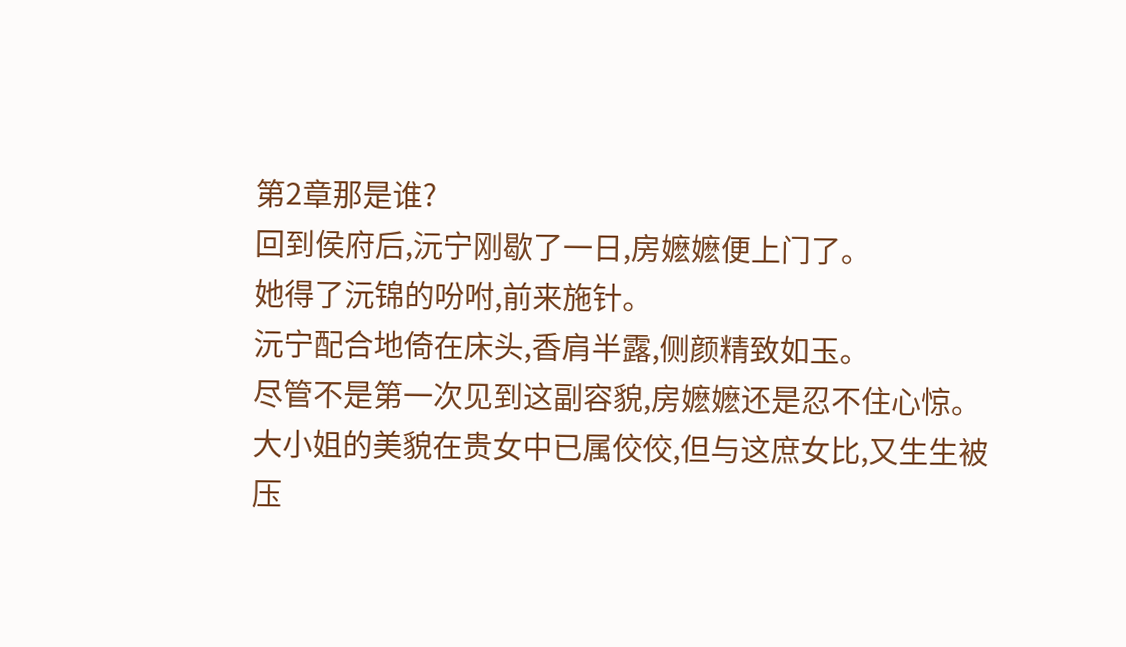第2章那是谁?
回到侯府后,沅宁刚歇了一日,房嬷嬷便上门了。
她得了沅锦的吩咐,前来施针。
沅宁配合地倚在床头,香肩半露,侧颜精致如玉。
尽管不是第一次见到这副容貌,房嬷嬷还是忍不住心惊。
大小姐的美貌在贵女中已属佼佼,但与这庶女比,又生生被压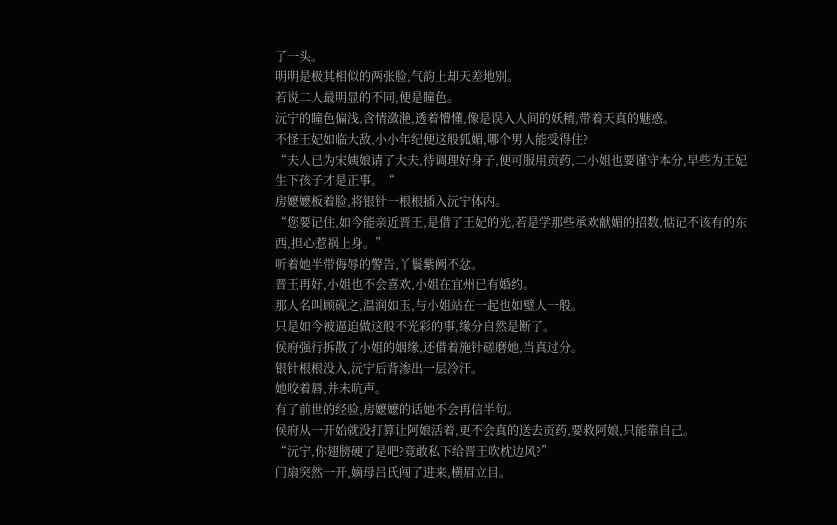了一头。
明明是极其相似的两张脸,气韵上却天差地别。
若说二人最明显的不同,便是瞳色。
沅宁的瞳色偏浅,含情潋滟,透着懵懂,像是误入人间的妖精,带着天真的魅惑。
不怪王妃如临大敌,小小年纪便这般狐媚,哪个男人能受得住?
“夫人已为宋姨娘请了大夫,待调理好身子,便可服用贡药,二小姐也要谨守本分,早些为王妃生下孩子才是正事。“
房嬷嬷板着脸,将银针一根根插入沅宁体内。
“您要记住,如今能亲近晋王,是借了王妃的光,若是学那些承欢献媚的招数,惦记不该有的东西,担心惹祸上身。”
听着她半带侮辱的警告,丫鬟紫阙不忿。
晋王再好,小姐也不会喜欢,小姐在宜州已有婚约。
那人名叫顾砚之,温润如玉,与小姐站在一起也如璧人一般。
只是如今被逼迫做这般不光彩的事,缘分自然是断了。
侯府强行拆散了小姐的姻缘,还借着施针磋磨她,当真过分。
银针根根没入,沅宁后背渗出一层冷汗。
她咬着唇,并未吭声。
有了前世的经验,房嬷嬷的话她不会再信半句。
侯府从一开始就没打算让阿娘活着,更不会真的送去贡药,要救阿娘,只能靠自己。
“沅宁,你翅膀硬了是吧?竟敢私下给晋王吹枕边风?”
门扇突然一开,嫡母吕氏闯了进来,横眉立目。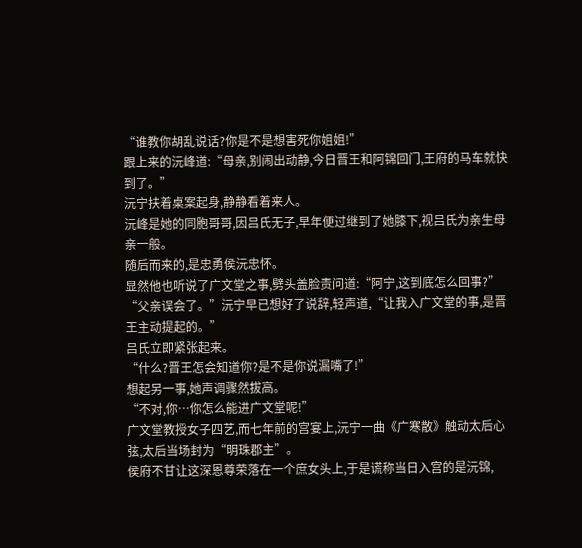“谁教你胡乱说话?你是不是想害死你姐姐!”
跟上来的沅峰道:“母亲,别闹出动静,今日晋王和阿锦回门,王府的马车就快到了。”
沅宁扶着桌案起身,静静看着来人。
沅峰是她的同胞哥哥,因吕氏无子,早年便过继到了她膝下,视吕氏为亲生母亲一般。
随后而来的,是忠勇侯沅忠怀。
显然他也听说了广文堂之事,劈头盖脸责问道:“阿宁,这到底怎么回事?”
“父亲误会了。”沅宁早已想好了说辞,轻声道,“让我入广文堂的事,是晋王主动提起的。”
吕氏立即紧张起来。
“什么?晋王怎会知道你?是不是你说漏嘴了!”
想起另一事,她声调骤然拔高。
“不对,你…你怎么能进广文堂呢!”
广文堂教授女子四艺,而七年前的宫宴上,沅宁一曲《广寒散》触动太后心弦,太后当场封为“明珠郡主”。
侯府不甘让这深恩尊荣落在一个庶女头上,于是谎称当日入宫的是沅锦,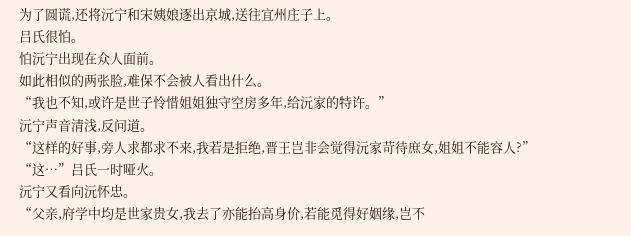为了圆谎,还将沅宁和宋姨娘逐出京城,送往宜州庄子上。
吕氏很怕。
怕沅宁出现在众人面前。
如此相似的两张脸,难保不会被人看出什么。
“我也不知,或许是世子怜惜姐姐独守空房多年,给沅家的特许。”
沅宁声音清浅,反问道。
“这样的好事,旁人求都求不来,我若是拒绝,晋王岂非会觉得沅家苛待庶女,姐姐不能容人?”
“这…”吕氏一时哑火。
沅宁又看向沅怀忠。
“父亲,府学中均是世家贵女,我去了亦能抬高身价,若能觅得好姻缘,岂不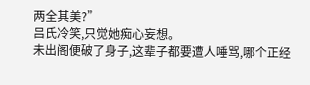两全其美?”
吕氏冷笑,只觉她痴心妄想。
未出阁便破了身子,这辈子都要遭人唾骂,哪个正经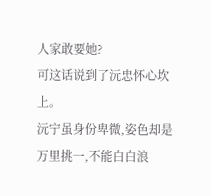人家敢要她?
可这话说到了沅忠怀心坎上。
沅宁虽身份卑微,姿色却是万里挑一,不能白白浪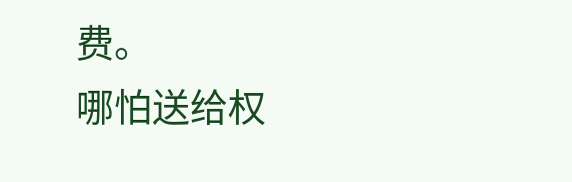费。
哪怕送给权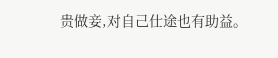贵做妾,对自己仕途也有助益。